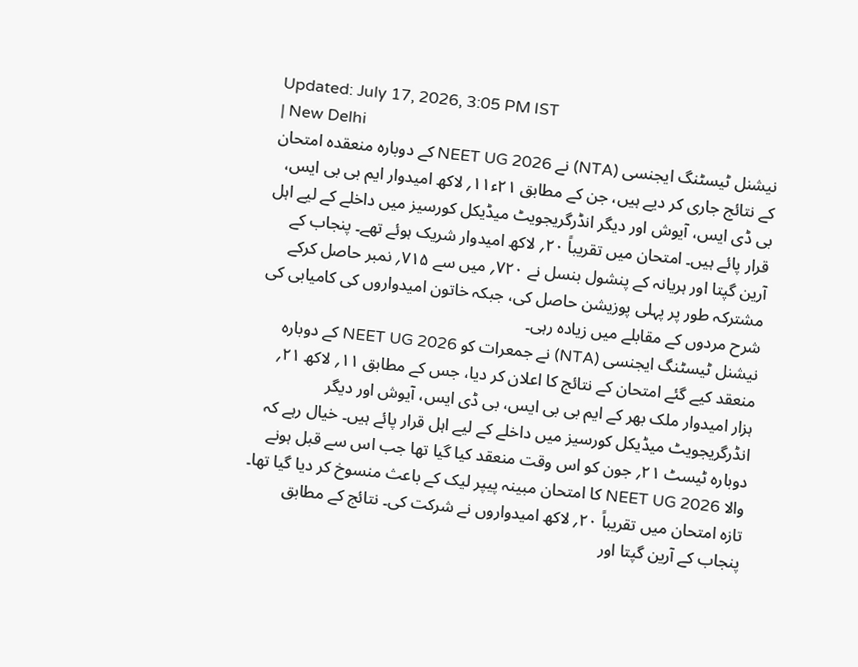Updated: July 17, 2026, 3:05 PM IST
| New Delhi
نیشنل ٹیسٹنگ ایجنسی (NTA) نے NEET UG 2026 کے دوبارہ منعقدہ امتحان کے نتائج جاری کر دیے ہیں، جن کے مطابق ۲۱ء۱۱؍ لاکھ امیدوار ایم بی بی ایس، بی ڈی ایس، آیوش اور دیگر انڈرگریجویٹ میڈیکل کورسیز میں داخلے کے لیے اہل قرار پائے ہیں۔ امتحان میں تقریباً ۲۰؍ لاکھ امیدوار شریک ہوئے تھے۔ پنجاب کے آرین گپتا اور ہریانہ کے پنشول بنسل نے ۷۲۰؍ میں سے ۷۱۵؍ نمبر حاصل کرکے مشترکہ طور پر پہلی پوزیشن حاصل کی، جبکہ خاتون امیدواروں کی کامیابی کی شرح مردوں کے مقابلے میں زیادہ رہی۔
نیشنل ٹیسٹنگ ایجنسی (NTA) نے جمعرات کو NEET UG 2026 کے دوبارہ منعقد کیے گئے امتحان کے نتائج کا اعلان کر دیا، جس کے مطابق ۱۱؍ لاکھ ۲۱؍ ہزار امیدوار ملک بھر کے ایم بی بی ایس، بی ڈی ایس، آیوش اور دیگر انڈرگریجویٹ میڈیکل کورسیز میں داخلے کے لیے اہل قرار پائے ہیں۔ خیال رہے کہ دوبارہ ٹیسٹ ۲۱؍ جون کو اس وقت منعقد کیا گیا تھا جب اس سے قبل ہونے والا NEET UG 2026 کا امتحان مبینہ پیپر لیک کے باعث منسوخ کر دیا گیا تھا۔ تازہ امتحان میں تقریباً ۲۰؍ لاکھ امیدواروں نے شرکت کی۔ نتائج کے مطابق پنجاب کے آرین گپتا اور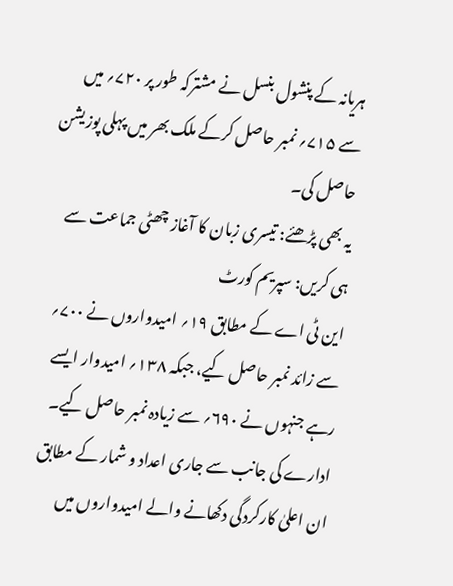ہریانہ کے پنشول بنسل نے مشترکہ طور پر ۷۲۰؍ میں سے ۷۱۵؍ نمبر حاصل کرکے ملک بھر میں پہلی پوزیشن حاصل کی۔
یہ بھی پڑھئے: تیسری زبان کا آغاز چھٹی جماعت سے ہی کریں: سپریم کورٹ
این ٹی اے کے مطابق ۱۹؍ امیدواروں نے ۷۰۰؍ سے زائد نمبر حاصل کیے، جبکہ ۱۳۸؍ امیدوار ایسے رہے جنہوں نے ۶۹۰؍ سے زیادہ نمبر حاصل کیے۔ ادارے کی جانب سے جاری اعداد و شمار کے مطابق ان اعلیٰ کارکردگی دکھانے والے امیدواروں میں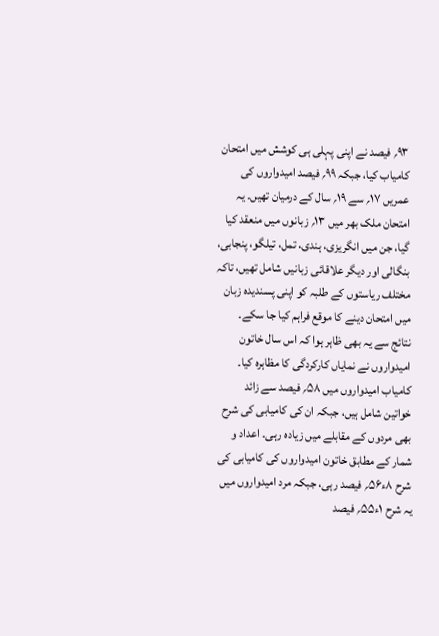۹۳؍ فیصد نے اپنی پہلی ہی کوشش میں امتحان کامیاب کیا، جبکہ ۹۹؍ فیصد امیدواروں کی عمریں ۱۷؍ سے ۱۹؍ سال کے درمیان تھیں۔ یہ امتحان ملک بھر میں ۱۳؍ زبانوں میں منعقد کیا گیا، جن میں انگریزی، ہندی، تمل، تیلگو، پنجابی، بنگالی اور دیگر علاقائی زبانیں شامل تھیں، تاکہ مختلف ریاستوں کے طلبہ کو اپنی پسندیدہ زبان میں امتحان دینے کا موقع فراہم کیا جا سکے۔
نتائج سے یہ بھی ظاہر ہوا کہ اس سال خاتون امیدواروں نے نمایاں کارکردگی کا مظاہرہ کیا۔ کامیاب امیدواروں میں ۵۸؍ فیصد سے زائد خواتین شامل ہیں، جبکہ ان کی کامیابی کی شرح بھی مردوں کے مقابلے میں زیادہ رہی۔ اعداد و شمار کے مطابق خاتون امیدواروں کی کامیابی کی شرح ۸ء۵۶؍ فیصد رہی، جبکہ مرد امیدواروں میں یہ شرح ۱ء۵۵؍ فیصد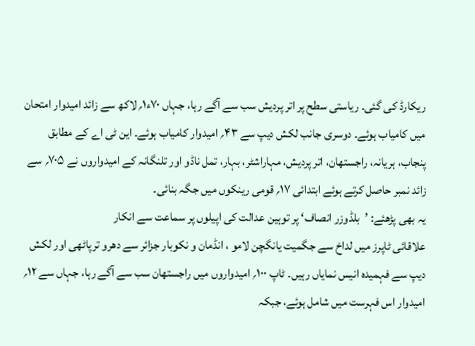ریکارڈ کی گئی۔ ریاستی سطح پر اتر پردیش سب سے آگے رہا، جہاں ۷۰ء۱؍ لاکھ سے زائد امیدوار امتحان میں کامیاب ہوئے۔ دوسری جانب لکش دیپ سے ۴۳؍ امیدوار کامیاب ہوئے۔ این ٹی اے کے مطابق پنجاب، ہریانہ، راجستھان، اتر پردیش، مہاراشٹر، بہار، تمل ناڈو اور تلنگانہ کے امیدواروں نے ۷۰۵؍ سے زائد نمبر حاصل کرتے ہوئے ابتدائی ۱۷؍ قومی رینکوں میں جگہ بنائی۔
یہ بھی پڑھئے: ’بلڈوزر انصاف‘ پر توہین عدالت کی اپیلوں پر سماعت سے انکار
علاقائی ٹاپرز میں لداخ سے جگمیت یانگچن لامو ، انڈمان و نکوبار جزائر سے دھرو ترپاٹھی اور لکش دیپ سے فہمیدہ انیس نمایاں رہیں۔ ٹاپ ۱۰۰؍ امیدواروں میں راجستھان سب سے آگے رہا، جہاں سے ۱۲؍ امیدوار اس فہرست میں شامل ہوئے، جبکہ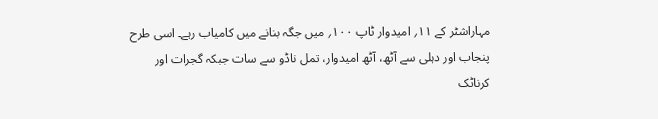مہاراشٹر کے ۱۱؍ امیدوار ٹاپ ۱۰۰؍ میں جگہ بنانے میں کامیاب رہے۔ اسی طرح پنجاب اور دہلی سے آٹھ، آٹھ امیدوار، تمل ناڈو سے سات جبکہ گجرات اور کرناٹک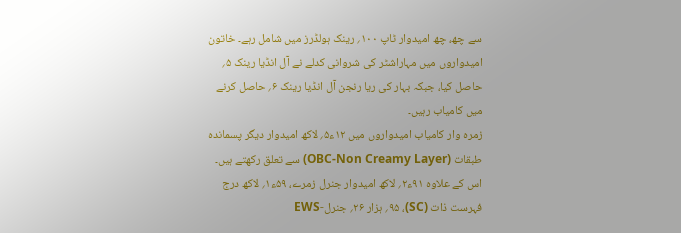سے چھ، چھ امیدوار ٹاپ ۱۰۰؍ رینک ہولڈرز میں شامل رہے۔ خاتون امیدواروں میں مہاراشٹر کی شروانی کدلے نے آل انڈیا رینک ۵؍ حاصل کیا، جبکہ بہار کی ریا رنجن آل انڈیا رینک ۶؍ حاصل کرنے میں کامیاب رہیں۔
زمرہ وار کامیاب امیدواروں میں ۱۲ء۵؍ لاکھ امیدوار دیگر پسماندہ طبقات (OBC-Non Creamy Layer) سے تعلق رکھتے ہیں۔ اس کے علاوہ ۹۱ء۲؍ لاکھ امیدوار جنرل زمرے، ۵۹ء۱؍ لاکھ درج فہرست ذات (SC)، ۹۵؍ ہزار ۲۶؍ جنرل-EWS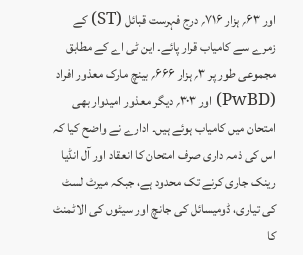اور ۶۳؍ ہزار ۷۱۶؍ درج فہرست قبائل (ST) کے زمرے سے کامیاب قرار پائے۔ این ٹی اے کے مطابق مجموعی طور پر ۳؍ ہزار ۶۶۶؍ بینچ مارک معذور افراد (PwBD) اور ۳۰۳؍ دیگر معذور امیدوار بھی امتحان میں کامیاب ہوئے ہیں۔ ادارے نے واضح کیا کہ اس کی ذمہ داری صرف امتحان کا انعقاد اور آل انڈیا رینک جاری کرنے تک محدود ہے، جبکہ میرٹ لسٹ کی تیاری، ڈومیسائل کی جانچ اور سیٹوں کی الاٹمنٹ کا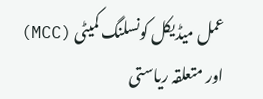عمل میڈیکل کونسلنگ کمیٹی (MCC) اور متعلقہ ریاستی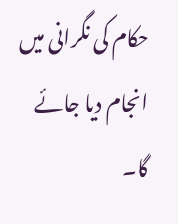حکام کی نگرانی میں انجام دیا جائے گا۔